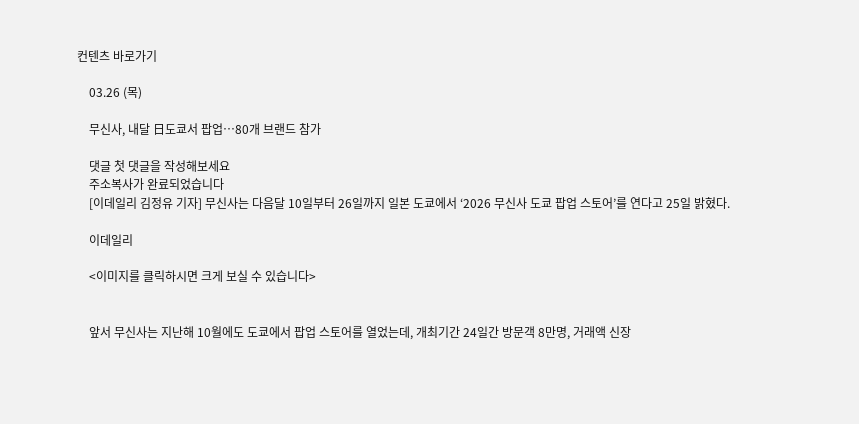컨텐츠 바로가기

    03.26 (목)

    무신사, 내달 日도쿄서 팝업…80개 브랜드 참가

    댓글 첫 댓글을 작성해보세요
    주소복사가 완료되었습니다
    [이데일리 김정유 기자] 무신사는 다음달 10일부터 26일까지 일본 도쿄에서 ‘2026 무신사 도쿄 팝업 스토어’를 연다고 25일 밝혔다.

    이데일리

    <이미지를 클릭하시면 크게 보실 수 있습니다>


    앞서 무신사는 지난해 10월에도 도쿄에서 팝업 스토어를 열었는데, 개최기간 24일간 방문객 8만명, 거래액 신장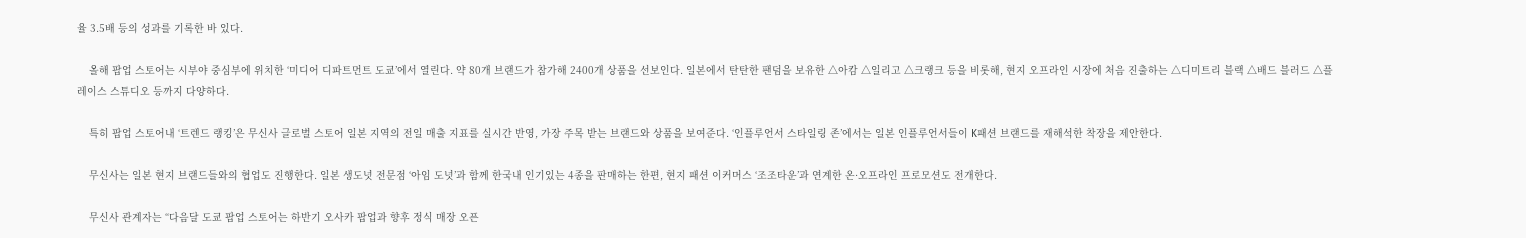율 3.5배 등의 성과를 기록한 바 있다.

    올해 팝업 스토어는 시부야 중심부에 위치한 ‘미디어 디파트먼트 도쿄’에서 열린다. 약 80개 브랜드가 참가해 2400개 상품을 선보인다. 일본에서 탄탄한 팬덤을 보유한 △아캄 △일리고 △크랭크 등을 비롯해, 현지 오프라인 시장에 처음 진출하는 △디미트리 블랙 △배드 블러드 △플레이스 스튜디오 등까지 다양하다.

    특히 팝업 스토어내 ‘트렌드 랭킹’은 무신사 글로벌 스토어 일본 지역의 전일 매출 지표를 실시간 반영, 가장 주목 받는 브랜드와 상품을 보여준다. ‘인플루언서 스타일링 존’에서는 일본 인플루언서들이 K패션 브랜드를 재해석한 착장을 제안한다.

    무신사는 일본 현지 브랜드들와의 협업도 진행한다. 일본 생도넛 전문점 ‘아임 도넛’과 함께 한국내 인기있는 4종을 판매하는 한편, 현지 패션 이커머스 ‘조조타운’과 연계한 온·오프라인 프로모션도 전개한다.

    무신사 관계자는 “다음달 도쿄 팝업 스토어는 하반기 오사카 팝업과 향후 정식 매장 오픈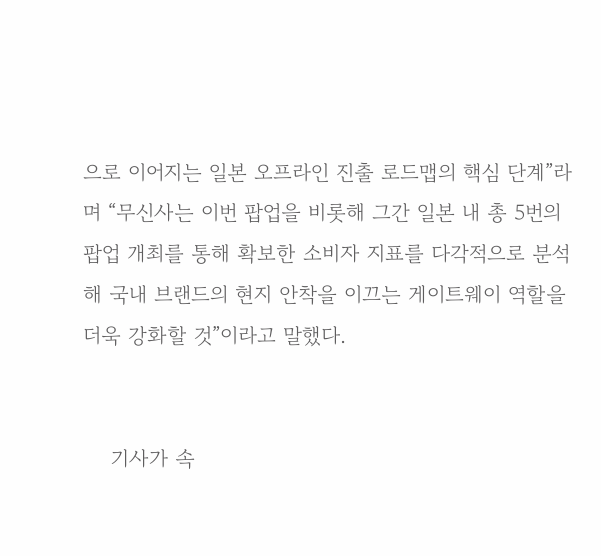으로 이어지는 일본 오프라인 진출 로드맵의 핵심 단계”라며 “무신사는 이번 팝업을 비롯해 그간 일본 내 총 5번의 팝업 개최를 통해 확보한 소비자 지표를 다각적으로 분석해 국내 브랜드의 현지 안착을 이끄는 게이트웨이 역할을 더욱 강화할 것”이라고 말했다.


    기사가 속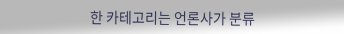한 카테고리는 언론사가 분류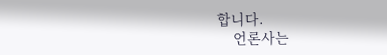합니다.
    언론사는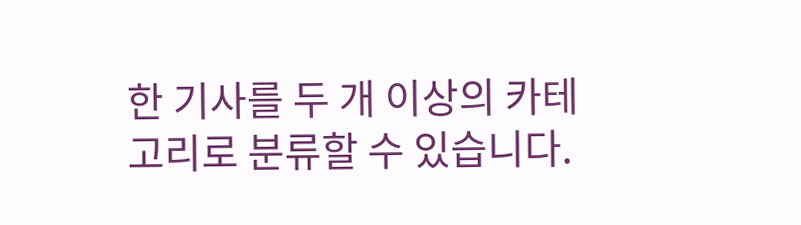한 기사를 두 개 이상의 카테고리로 분류할 수 있습니다.